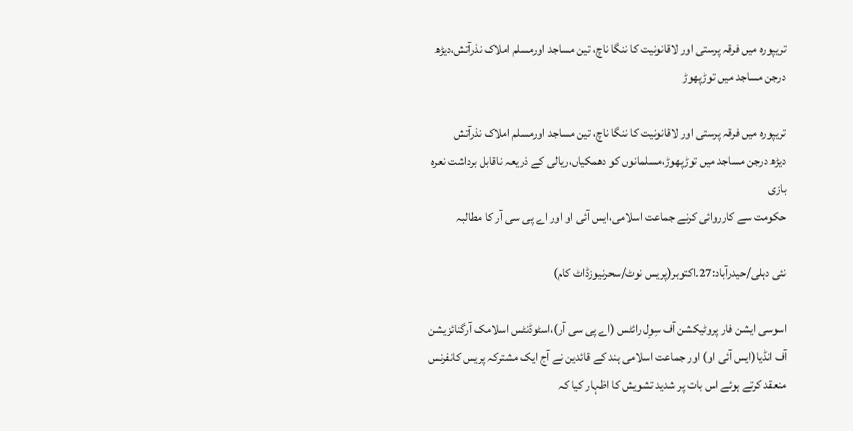تریپورہ میں فرقہ پرستی اور لاقانونیت کا ننگا ناچ، تین مساجد اورمسلم املاک نذرآتش،دیڑھ درجن مساجد میں توڑپھوڑ

تریپورہ میں فرقہ پرستی اور لاقانونیت کا ننگا ناچ، تین مساجد اورمسلم املاک نذرآتش
دیڑھ درجن مساجد میں توڑپھوڑ،مسلمانوں کو دھمکیاں،ریالی کے ذریعہ ناقابل برداشت نعرہ بازی
حکومت سے کارروائی کرنے جماعت اسلامی،ایس آئی او اور اے پی سی آر کا مطالبہ

نئی دہلی/حیدرآباد:27۔اکتوبر(پریس نوٹ/سحرنیوزڈاٹ کام)

اسوسی ایشن فار پروٹیکشن آف سِوِل رائٹس (اے پی سی آر)،اسٹوڈنٹس اسلامک آرگنائزیشن آف انڈیا(ایس آئی او) اور جماعت اسلامی ہند کے قائدین نے آج ایک مشترکہ پریس کانفرنس منعقد کرتے ہوئے اس بات پر شدید تشویش کا اظہار کیا کہ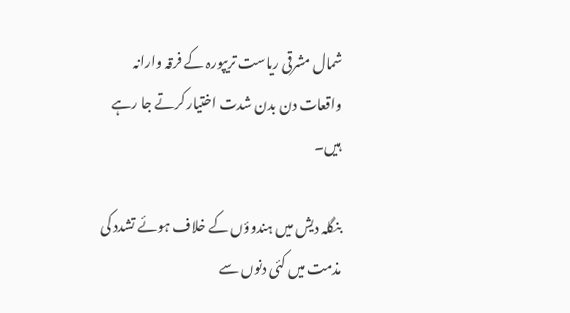شمال مشرقی ریاست تریپورہ کے فرقہ وارانہ واقعات دن بدن شدت اختیار کرتے جا رہے ہیں۔

بنگلہ دیش میں ہندوؤں کے خلاف ہوئے تشدد کی مذمت میں کئی دنوں سے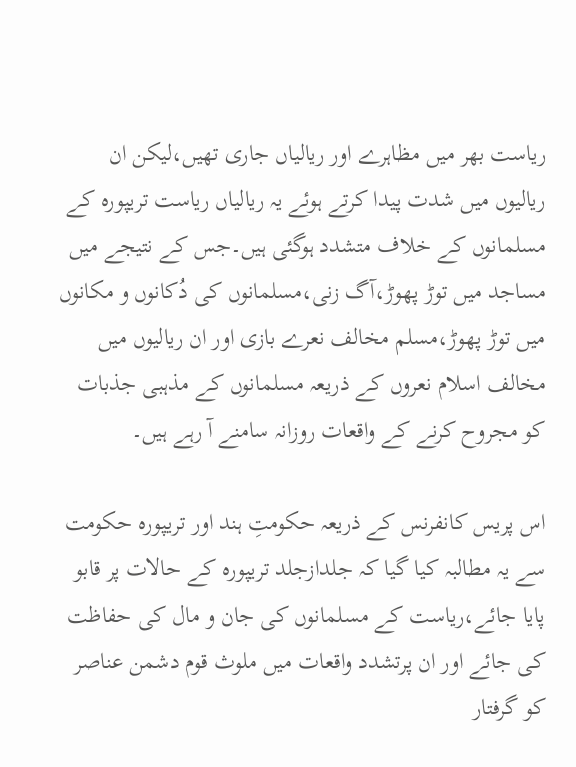ریاست بھر میں مظاہرے اور ریالیاں جاری تھیں،لیکن ان  ریالیوں میں شدت پیدا کرتے ہوئے یہ ریالیاں ریاست تریپورہ کے مسلمانوں کے خلاف متشدد ہوگئی ہیں۔جس کے نتیجے میں مساجد میں توڑ پھوڑ،آگ زنی،مسلمانوں کی دُکانوں و مکانوں میں توڑ پھوڑ،مسلم مخالف نعرے بازی اور ان ریالیوں میں مخالف اسلام نعروں کے ذریعہ مسلمانوں کے مذہبی جذبات کو مجروح کرنے کے واقعات روزانہ سامنے آ رہے ہیں۔

اس پریس کانفرنس کے ذریعہ حکومتِ ہند اور تریپورہ حکومت سے یہ مطالبہ کیا گیا کہ جلدازجلد تریپورہ کے حالات پر قابو پایا جائے،ریاست کے مسلمانوں کی جان و مال کی حفاظت کی جائے اور ان پرتشدد واقعات میں ملوث قوم دشمن عناصر کو گرفتار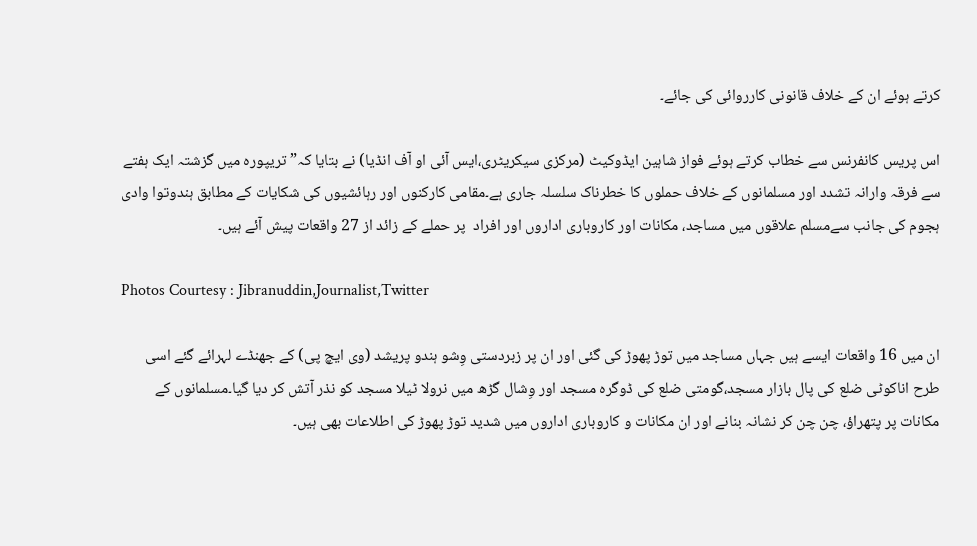کرتے ہوئے ان کے خلاف قانونی کارروائی کی جائے۔

اس پریس کانفرنس سے خطاب کرتے ہوئے فواز شاہین ایڈوکیٹ (مرکزی سیکریٹری،ایس آئی او آف انڈیا) نے بتایا کہ” تریپورہ میں گزشتہ ایک ہفتے سے فرقہ وارانہ تشدد اور مسلمانوں کے خلاف حملوں کا خطرناک سلسلہ جاری ہے۔مقامی کارکنوں اور رہائشیوں کی شکایات کے مطابق ہندوتوا وادی ہجوم کی جانب سےمسلم علاقوں میں مساجد، مکانات اور کاروباری اداروں اور افراد  پر حملے کے زائد از 27 واقعات پیش آئے ہیں۔

Photos Courtesy : Jibranuddin,Journalist,Twitter

ان میں 16 واقعات ایسے ہیں جہاں مساجد میں توڑ پھوڑ کی گئی اور ان پر زبردستی وِشو ہندو پریشد (وی ایچ پی) کے جھنڈے لہرائے گئے اسی طرح اناکوٹی ضلع کی پال بازار مسجد،گومتی ضلع کی ڈوگرہ مسجد اور وِشال گڑھ میں نرولا ٹیلا مسجد کو نذر آتش کر دیا گیا۔مسلمانوں کے مکانات پر پتھراؤ، چن چن کر نشانہ بنانے اور ان مکانات و کاروباری اداروں میں شدید توڑ پھوڑ کی اطلاعات بھی ہیں۔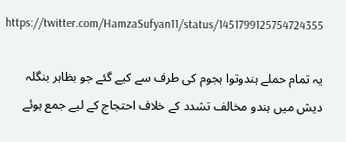https://twitter.com/HamzaSufyan11/status/1451799125754724355

یہ تمام حملے ہندوتوا ہجوم کی طرف سے کیے گئے جو بظاہر بنگلہ دیش میں ہندو مخالف تشدد کے خلاف احتجاج کے لیے جمع ہوئے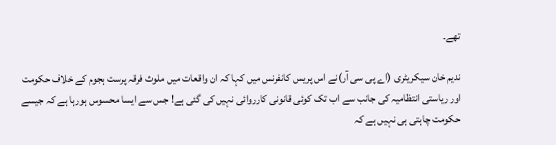تھے۔

ندیم خان سیکریٹری (اے پی سی آر)نے اس پریس کانفرنس میں کہا کہ ان واقعات میں ملوث فرقہ پرست ہجوم کے خلاف حکومت اور ریاستی انتظامیہ کی جانب سے اب تک کوئی قانونی کارروائی نہیں کی گئی ہے! جس سے ایسا محسوس ہورہا ہے کہ جیسے حکومت چاہتی ہی نہیں ہے کہ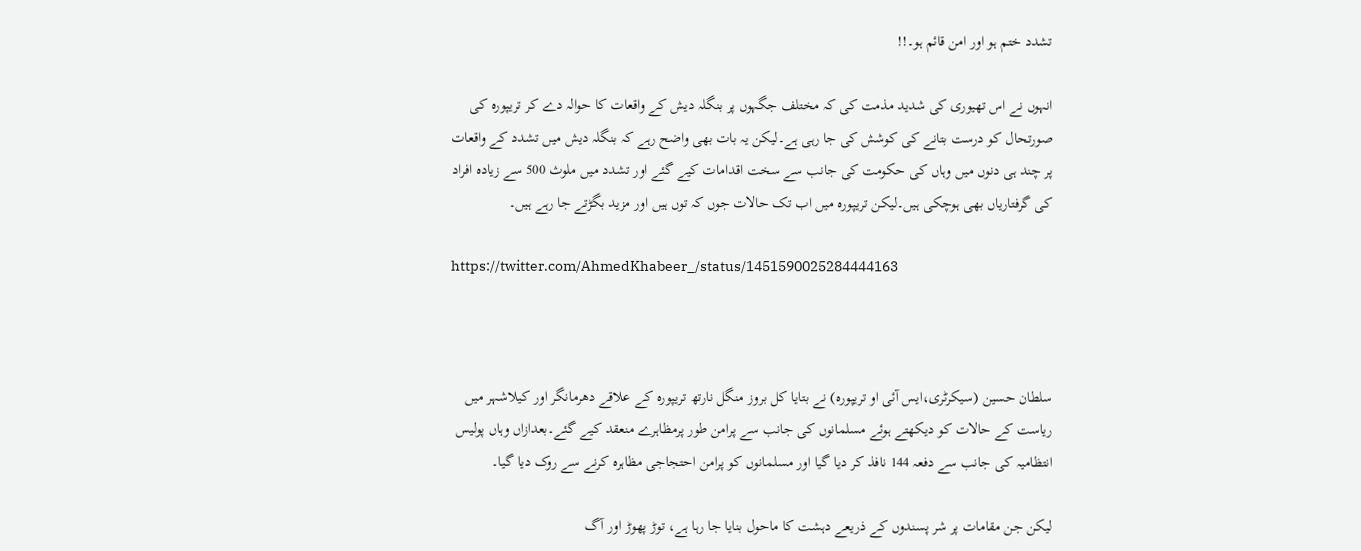تشدد ختم ہو اور امن قائم ہو۔!!

انہوں نے اس تھیوری کی شدید مذمت کی کہ مختلف جگہوں پر بنگلہ دیش کے واقعات کا حوالہ دے کر تریپورہ کی صورتحال کو درست بتانے کی کوشش کی جا رہی ہے۔لیکن یہ بات بھی واضح رہے کہ بنگلہ دیش میں تشدد کے واقعات پر چند ہی دنوں میں وہاں کی حکومت کی جانب سے سخت اقدامات کیے گئے اور تشدد میں ملوث 500 سے زیادہ افراد کی گرفتاریاں بھی ہوچکی ہیں۔لیکن تریپورہ میں اب تک حالات جوں کہ توں ہیں اور مزید بگڑتے جا رہے ہیں۔

https://twitter.com/AhmedKhabeer_/status/1451590025284444163



سلطان حسین (سیکرٹری،ایس آئی او تریپورہ) نے بتایا کل بروز منگل نارتھ تریپورہ کے علاقے دھرمانگر اور کیلاشہر میں ریاست کے حالات کو دیکھتے ہوئے مسلمانوں کی جانب سے پرامن طور پرمظاہرے منعقد کیے گئے۔بعدازاں وہاں پولیس انتظامیہ کی جانب سے دفعہ 144 نافذ کر دیا گیا اور مسلمانوں کو پرامن احتجاجی مظاہرہ کرنے سے روک دیا گیا۔

لیکن جن مقامات پر شر پسندوں کے ذریعے دہشت کا ماحول بنایا جا رہا ہے، توڑ پھوڑ اور آگ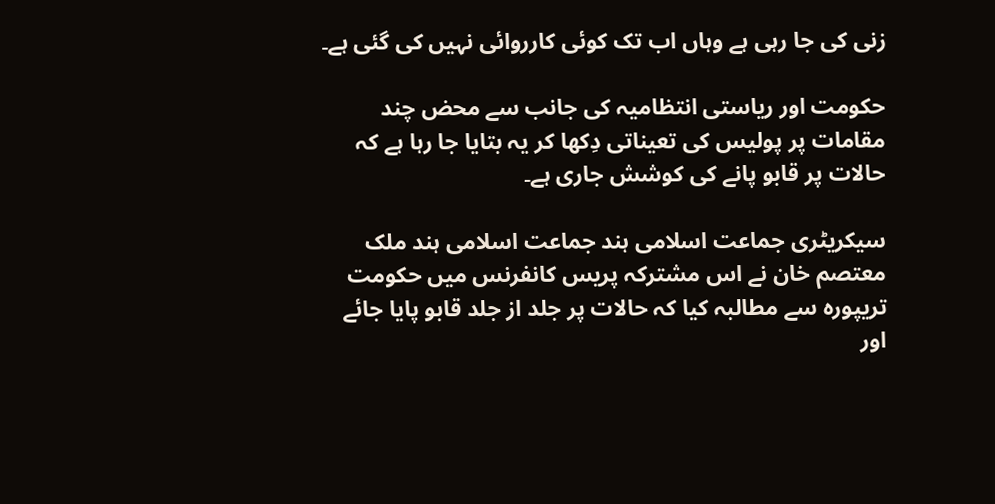زنی کی جا رہی ہے وہاں اب تک کوئی کارروائی نہیں کی گئی ہے۔

حکومت اور ریاستی انتظامیہ کی جانب سے محض چند مقامات پر پولیس کی تعیناتی دِکھا کر یہ بتایا جا رہا ہے کہ حالات پر قابو پانے کی کوشش جاری ہے۔

سیکریٹری جماعت اسلامی ہند جماعت اسلامی ہند ملک معتصم خان نے اس مشترکہ پریس کانفرنس میں حکومت تریپورہ سے مطالبہ کیا کہ حالات پر جلد از جلد قابو پایا جائے اور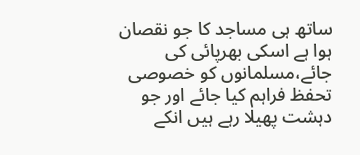ساتھ ہی مساجد کا جو نقصان ہوا ہے اسکی بھرپائی کی جائے،مسلمانوں کو خصوصی تحفظ فراہم کیا جائے اور جو دہشت پھیلا رہے ہیں انکے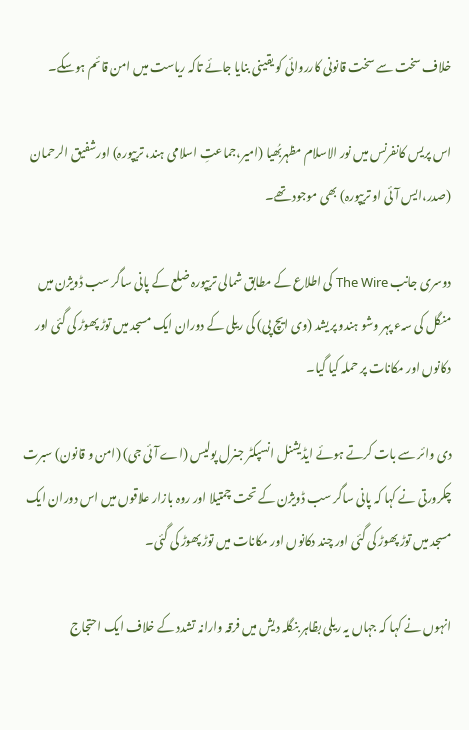خلاف سخت سے سخت قانونی کارروائی کو یقینی بنایا جائے تاکہ ریاست میں امن قائم ہوسکے۔

اس پریس کانفرنس میں نور الاسلام مظہربُھیا (امیر،جماعتِ اسلامی ہند، تریپورہ) اورشفیق الرحمان (صدر،ایس آئی او تریپورہ) بھی موجود تھے۔

دوسری جانب The Wire کی اطلاع کے مطابق شمالی تریپورہ ضلع کے پانی ساگر سب ڈویژن میں منگل کی سہء پہر وشو ہندو پریشد (وی ایچ پی) کی ریلی کے دوران ایک مسجد میں توڑ پھوڑ کی گئی اور دکانوں اور مکانات پر حملہ کیا گیا۔

دی وائر سے بات کرتے ہوئے ایڈیشنل انسپکٹر جنرل پولیس (اے آئی جی) (امن و قانون) سبرت چکرورتی نے کہا کہ پانی ساگر سب ڈویژن کے تحت چمتیلا اور روہ بازار علاقوں میں اس دوران ایک مسجد میں توڑ پھوڑ کی گئی اور چند دکانوں اور مکانات میں توڑ پھوڑ کی گئی۔

انہوں نے کہا کہ جہاں یہ ریلی بظاہر بنگلہ دیش میں فرقہ وارانہ تشدد کے خلاف ایک احتجاج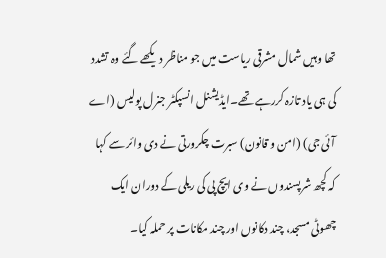تھا وہیں شمال مشرقی ریاست میں جو مناظر دیکھے گئے وہ تشدد کی ہی یاد تازہ کررہے تھے۔ایڈیشنل انسپکٹر جنرل پولیس (اے آئی جی) (امن و قانون) سبرت چکرورتی نے دی وائر سے کہا کہ کچھ شرپسندوں نے وی ایچ پی کی ریلی کے دوران ایک چھوٹی مسجد، چند دکانوں اور چند مکانات پر حملہ کیا۔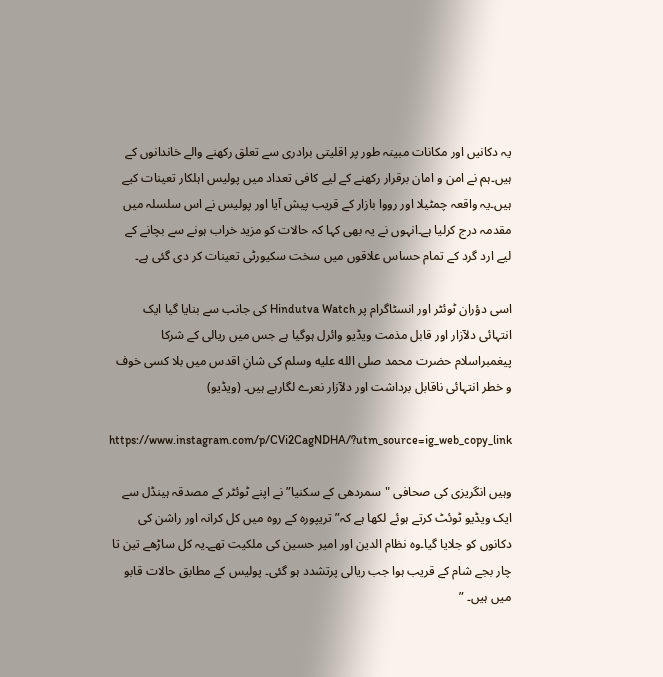یہ دکانیں اور مکانات مبینہ طور پر اقلیتی برادری سے تعلق رکھنے والے خاندانوں کے ہیں۔ہم نے امن و امان برقرار رکھنے کے لیے کافی تعداد میں پولیس اہلکار تعینات کیے ہیں۔یہ واقعہ چمٹیلا اور رووا بازار کے قریب پیش آیا اور پولیس نے اس سلسلہ میں مقدمہ درج کرلیا ہے۔انہوں نے یہ بھی کہا کہ حالات کو مزید خراب ہونے سے بچانے کے لیے ارد گرد کے تمام حساس علاقوں میں سخت سکیورٹی تعینات کر دی گئی ہے۔

اسی دؤران ٹوئٹر اور انسٹاگرام پر Hindutva Watch کی جانب سے بنایا گیا ایک انتہائی دلآزار اور قابل مذمت ویڈیو وائرل ہوگیا ہے جس میں ریالی کے شرکا پیغمبراسلام حضرت محمد صلى الله عليه وسلم کی شانِ اقدس میں بلا کسی خوف و خطر انتہائی ناقابل برداشت اور دلآزار نعرے لگارہے ہیں۔ (ویڈیو)

https://www.instagram.com/p/CVi2CagNDHA/?utm_source=ig_web_copy_link

وہیں انگریزی کی صحافی "سمردھی کے سکنیا”نے اپنے ٹوئٹر کے مصدقہ ہینڈل سے ایک ویڈیو ٹوئٹ کرتے ہوئے لکھا ہے کہ” تریپورہ کے روہ میں کل کرانہ اور راشن کی دکانوں کو جلایا گیا۔وہ نظام الدین اور امیر حسین کی ملکیت تھے۔یہ کل ساڑھے تین تا چار بجے شام کے قریب ہوا جب ریالی پرتشدد ہو گئی۔ پولیس کے مطابق حالات قابو میں ہیں۔ ”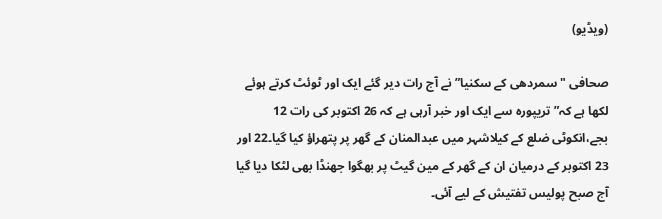(ویڈیو)

صحافی "سمردھی کے سکنیا”نے آج رات دیر گئے ایک اور ٹوئٹ کرتے ہوئے لکھا ہے کہ” تریپورہ سے ایک اور خبر آرہی ہے کہ 26 اکتوبر کی رات 12 بجے،انکوٹی ضلع کے کیلاشہر میں عبدالمنان کے گھر پر پتھراؤ کیا گیا۔22 اور 23 اکتوبر کے درمیان ان کے گھر کے مین گیٹ پر بھگوا جھنڈا بھی لٹکا دیا گیا آج صبح پولیس تفتیش کے لیے آئی۔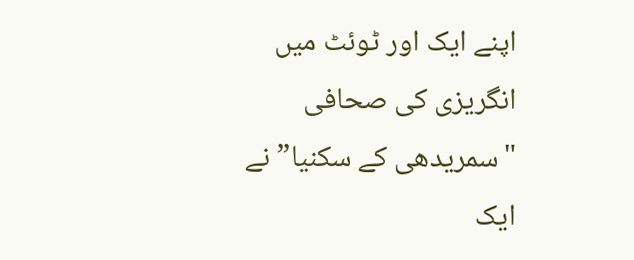اپنے ایک اور ٹوئٹ میں انگریزی کی صحافی "سمریدھی کے سکنیا” نے ایک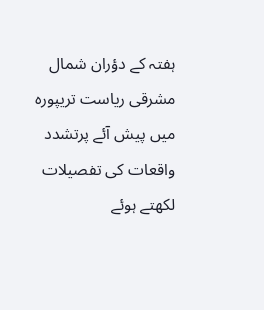ہفتہ کے دؤران شمال مشرقی ریاست تریپورہ میں پیش آئے پرتشدد واقعات کی تفصیلات لکھتے ہوئے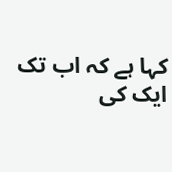کہا ہے کہ اب تک ایک کی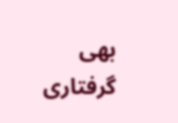بھی گرفتاری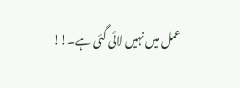عمل میں نہیں لائی گئی ہے۔!!